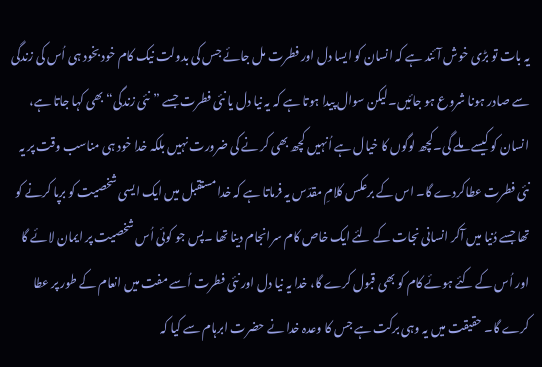یہ بات تو بڑی خوش آئند ہے کہ انسان کو ایسا دل اور فطرت مل جائے جس کی بدولت نیک کام خود بخود ہی اُس کی زندگی سے صادر ہونا شروع ہو جائیں۔لیکن سوال پیدا ہوتا ہے کہ یہ نیا دل یا نئی فطرت جسے ”نئی زندگی“ بھی کہا جاتا ہے، انسان کو کیسے ملے گی۔کچھ لوگوں کا خیال ہے اُنہیں کچھ بھی کر نے کی ضرورت نہیں بلکہ خدا خود ہی مناسب وقت پر یہ نئی فطرت عطاکردے گا۔ اس کے برعکس کلامِ مقدّس یہ فرماتا ہے کہ خدا مستقبل میں ایک ایسی شخصیت کو برپا کرنے کو تھا جسے دُنیا میں آکر انسانی نجات کے لئے ایک خاص کام سرانجام دینا تھا ۔پس جو کوئی اُس شخصیت پر ایمان لائے گا اور اُس کے کئے ہوئے کام کو بھی قبول کرے گا، خدا یہ نیا دل اور نئی فطرت اُسے مفت میں انعام کے طور پر عطا کرے گا۔ حقیقت میں یہ وہی برکت ہے جس کا وعدہ خدا نے حضرت ابرہام سے کیا کہ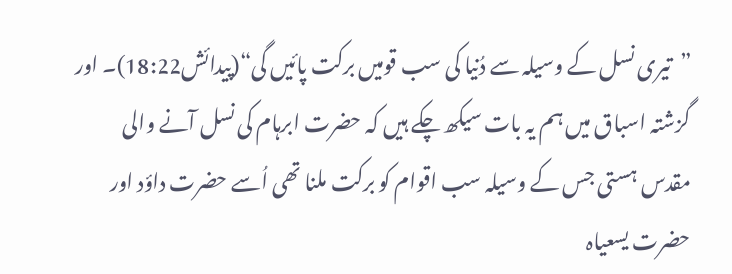”تیری نسل کے وسیلہ سے دُنیا کی سب قومیں برکت پائیں گی“(پیدائش18:22)۔ اور گزشتہ اسباق میں ہم یہ بات سیکھ چکے ہیں کہ حضرت ابرہام کی نسل آنے والی مقدس ہستی جس کے وسیلہ سب اقوام کو برکت ملنا تھی اُسے حضرت داؤد اور حضرت یسعیاہ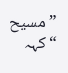”مسیح “ کہہ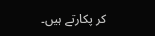کر پکارتے ہیں۔